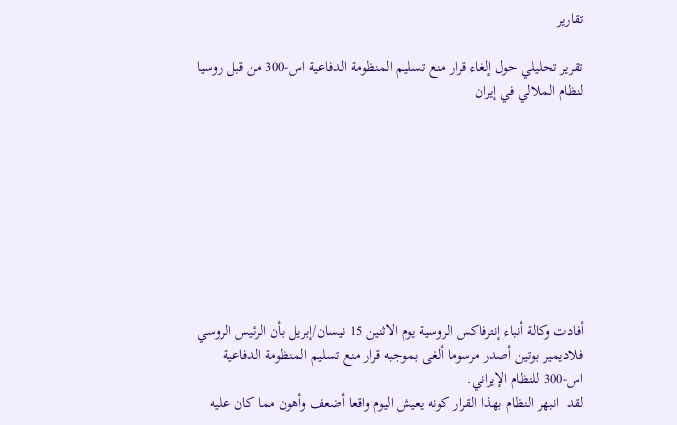تقارير

تقرير تحليلي حول إلغاء قرار منع تسليم المنظومة الدفاعية اس-300 من قبل روسيا لنظام الملالي في إيران









أفادت وکالة أنباء إنترفاکس الروسية يوم الاثنين 15 نيسان/إبريل بأن الرئيس الروسي فلاديمير بوتين أصدر مرسوما ألغی بموجبه قرار منع تسليم المنظومة الدفاعية اس-300 للنظام الإيراني.
لقد  انبهر النظام بهذا القرار کونه يعيش اليوم واقعا أضعف وأهون مما کان عليه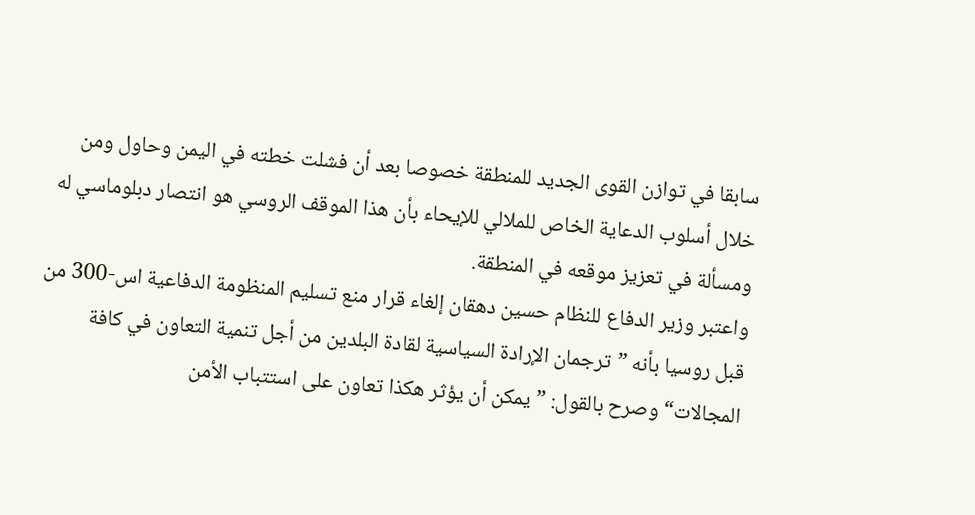سابقا في توازن القوی الجديد للمنطقة خصوصا بعد أن فشلت خطته في اليمن وحاول ومن خلال أسلوب الدعاية الخاص للملالي للإيحاء بأن هذا الموقف الروسي هو انتصار دبلوماسي له ومسألة في تعزيز موقعه في المنطقة.
واعتبر وزير الدفاع للنظام حسين دهقان إلغاء قرار منع تسليم المنظومة الدفاعية اس-300 من قبل روسيا بأنه ”ترجمان الإرادة السياسية لقادة البلدين من أجل تنمية التعاون في کافة المجالات“ وصرح بالقول: ”يمکن أن يؤثر هکذا تعاون علی استتباب الأمن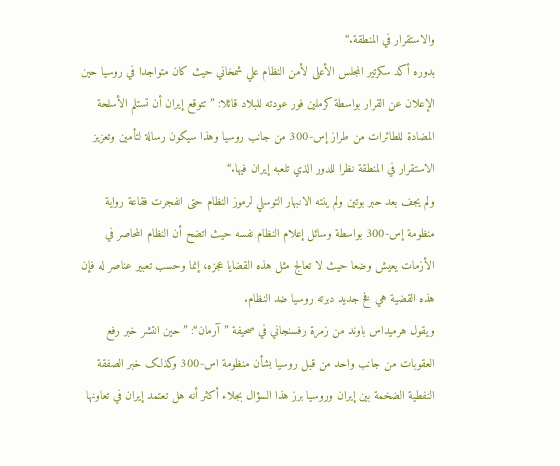والاستقرار في المنطقة.“
بدوره أکد سکرتير المجلس الأعلی لأمن النظام علي شمخاني حيث کان متواجدا في روسيا حين الإعلان عن القرار بواسطة کرملين فور عودته للبلاد قائلا: ”تتوقع إيران أن تستلم الأسلحة المضادة للطائرات من طراز إس-300 من جانب روسيا وهذا سيکون رسالة لتأمين وتعزيز الاستقرار في المنطقة نظرا للدور الذي تلعبه إيران فيها.“
ولم يجف بعد حبر بوتين ولم ينته الانبهار التوسلي لرموز النظام حتی انفجرت فقاعة رواية منظومة إس-300 بواسطة وسائل إعلام النظام نفسه حيث اتضح أن النظام المحاصر في الأزمات يعيش وضعا حيث لا تعالج مثل هذه القضايا عجزه، إنما وحسب تعبير عناصر له فإن هذه القضية هي فخ جديد دبرته روسيا ضد النظام.
ويقول هرميداس باوند من زمرة رفسنجاني في صحيفة ”آرمان“: ”حين انتشر خبر رفع العقوبات من جانب واحد من قبل روسيا بشأن منظومة اس-300 وکذلک خبر الصفقة النفطية الضخمة بين إيران وروسيا برز هذا السؤال بجلاء أکثر أنه هل تعتمد إيران في تعاونها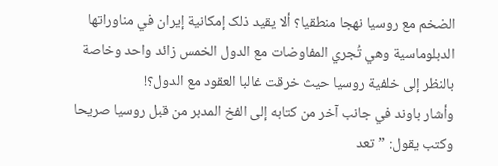الضخم مع روسيا نهجا منطقيا؟ ألا يقيد ذلک إمکانية إيران في مناوراتها الدبلوماسية وهي تُجري المفاوضات مع الدول الخمس زائد واحد وخاصة بالنظر إلی خلفية روسيا حيث خرقت غالبا العقود مع الدول؟!
وأشار باوند في جانب آخر من کتابه إلی الفخ المدبر من قبل روسيا صريحا وکتب يقول: ”تعد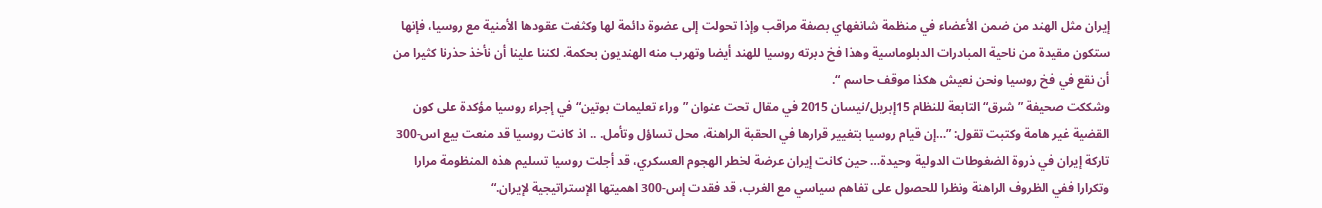إيران مثل الهند من ضمن الأعضاء في منظمة شانغهاي بصفة مراقب وإذا تحولت إلی عضوة دائمة لها وکثفت عقودها الأمنية مع روسيا، فإنها ستکون مقيدة من ناحية المبادرات الدبلوماسية وهذا فخ دبرته روسيا للهند أيضا وتهرب منه الهنديون بحکمة. لکننا علينا أن نأخذ حذرنا کثيرا من أن نقع في فخ روسيا ونحن نعيش هکذا موقف حاسم “.
وشککت صحيفة ” شرق“ التابعة للنظام 15إبريل/نيسان 2015 في مقال تحت عنوان ”وراء تعليمات بوتين“ في إجراء روسيا مؤکدة علی کون القضية غير هامة وکتبت تقول: ”…إن قيام روسيا بتغيير قرارها في الحقبة الراهنة، محل تساؤل وتأمل. .. اذ کانت روسيا قد منعت بيع اس-300 تارکة إيران في ذروة الضغوطات الدولية وحيدة… حين کانت إيران عرضة لخطر الهجوم العسکري، قد أجلت روسيا تسليم هذه المنظومة مرارا وتکرارا ففي الظروف الراهنة ونظرا للحصول علی تفاهم سياسي مع الغرب، قد فقدت إس-300 اهميتها الإستراتيجية لإيران.“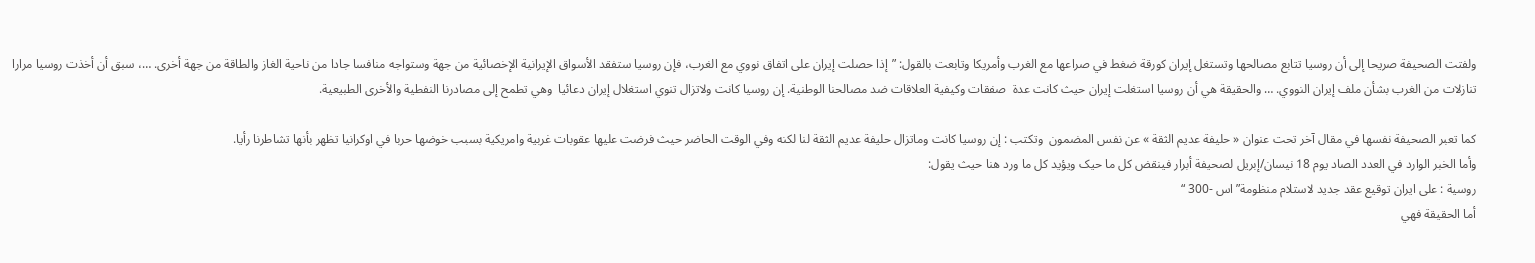ولفتت الصحيفة صريحا إلی أن روسيا تتابع مصالحها وتستغل إيران کورقة ضغط في صراعها مع الغرب وأمريکا وتابعت بالقول: ”إذا حصلت إيران علی اتفاق نووي مع الغرب، فإن روسيا ستفقد الأسواق الإيرانية الإخصائية من جهة وستواجه منافسا جادا من ناحية الغاز والطاقة من جهة أخری. …، سبق أن أخذت روسيا مرارا تنازلات من الغرب بشأن ملف إيران النووي. … والحقيقة هي أن روسيا استغلت إيران حيث کانت عدة  صفقات وکيفية العلاقات ضد مصالحنا الوطنية. إن روسيا کانت ولاتزال تنوي استغلال إيران دعائيا  وهي تطمح إلی مصادرنا النفطية والأخری الطبيعية.

کما تعبر الصحيفة نفسها في مقال آخر تحت عنوان « حليفة عديم الثقة » عن نفس المضمون  وتکتب : إن روسيا کانت وماتزال حليفة عديم الثقة لنا لکنه وفي الوقت الحاضر حيث فرضت عليها عقوبات غربية وامريکية بسبب خوضها حربا في اوکرانيا تظهر بأنها تشاطرنا رأيا.
وأما الخبر الوارد في العدد الصاد يوم 18 نيسان/إبريل لصحيفة أبرار فينقض کل ما حيک ويؤيد کل ما ورد هنا حيث يقول:
روسية : علی ايران توقيع عقد جديد لاستلام منظومة” اس -300 “
أما الحقيقة فهي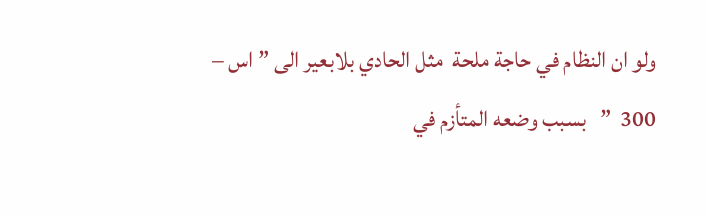ولو ان النظام في حاجة ملحة  مثل الحادي بلابعير الی ” اس – 300  ”   بسبب وضعه المتأزم في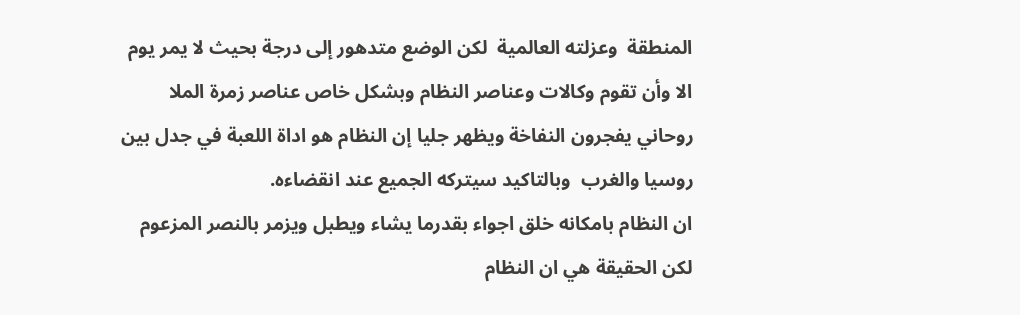المنطقة  وعزلته العالمية  لکن الوضع متدهور إلی درجة بحيث لا يمر يوم  الا وأن تقوم وکالات وعناصر النظام وبشکل خاص عناصر زمرة الملا روحاني يفجرون النفاخة ويظهر جليا إن النظام هو اداة اللعبة في جدل بين روسيا والغرب  وبالتاکيد سيترکه الجميع عند انقضاءه.
ان النظام بامکانه خلق اجواء بقدرما يشاء ويطبل ويزمر بالنصر المزعوم لکن الحقيقة هي ان النظام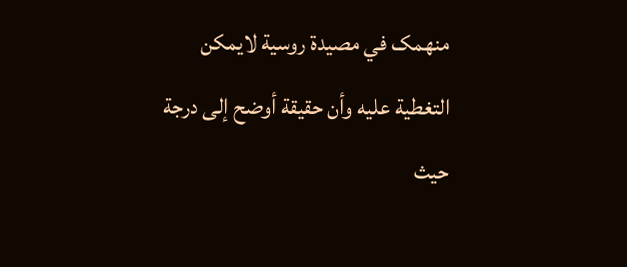منهمک في مصيدة روسية لايمکن التغطية عليه وأن حقيقة أوضح إلی درجة حيث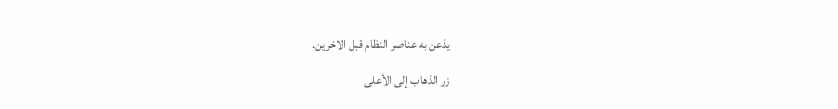يذعن به عناصر النظام قبل الاخرين.

زر الذهاب إلى الأعلى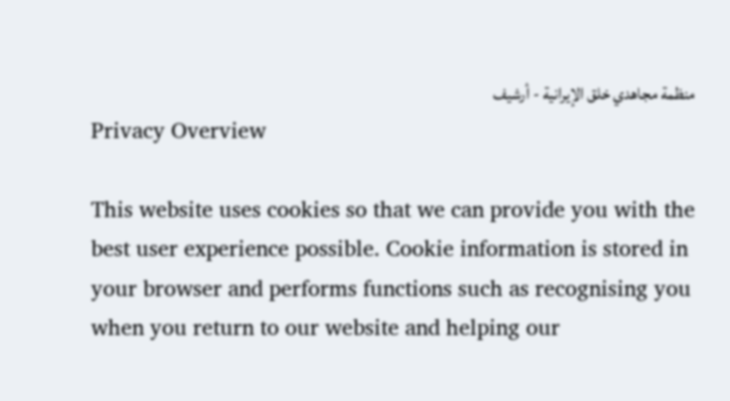منظمة مجاهدي خلق الإيرانية - أرشیف
Privacy Overview

This website uses cookies so that we can provide you with the best user experience possible. Cookie information is stored in your browser and performs functions such as recognising you when you return to our website and helping our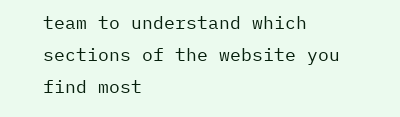team to understand which sections of the website you find most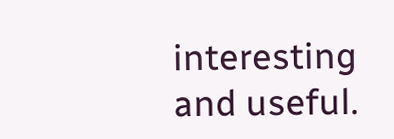interesting and useful.